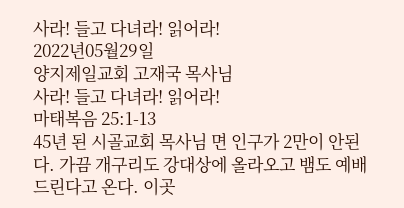사라! 들고 다녀라! 읽어라!
2022년05월29일
양지제일교회 고재국 목사님
사라! 들고 다녀라! 읽어라!
마태복음 25:1-13
45년 된 시골교회 목사님 면 인구가 2만이 안된다. 가끔 개구리도 강대상에 올라오고 뱀도 예배드린다고 온다. 이곳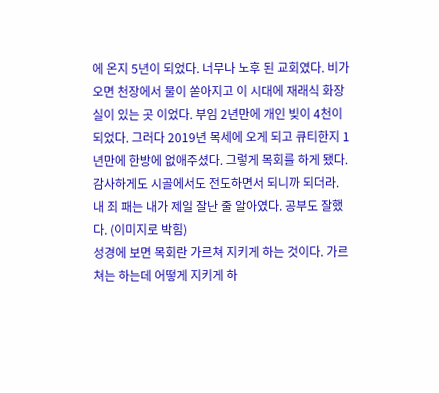에 온지 5년이 되었다. 너무나 노후 된 교회였다. 비가오면 천장에서 물이 쏟아지고 이 시대에 재래식 화장실이 있는 곳 이었다. 부임 2년만에 개인 빚이 4천이 되었다. 그러다 2019년 목세에 오게 되고 큐티한지 1년만에 한방에 없애주셨다. 그렇게 목회를 하게 됐다. 감사하게도 시골에서도 전도하면서 되니까 되더라. 내 죄 패는 내가 제일 잘난 줄 알아였다. 공부도 잘했다. (이미지로 박힘)
성경에 보면 목회란 가르쳐 지키게 하는 것이다. 가르쳐는 하는데 어떻게 지키게 하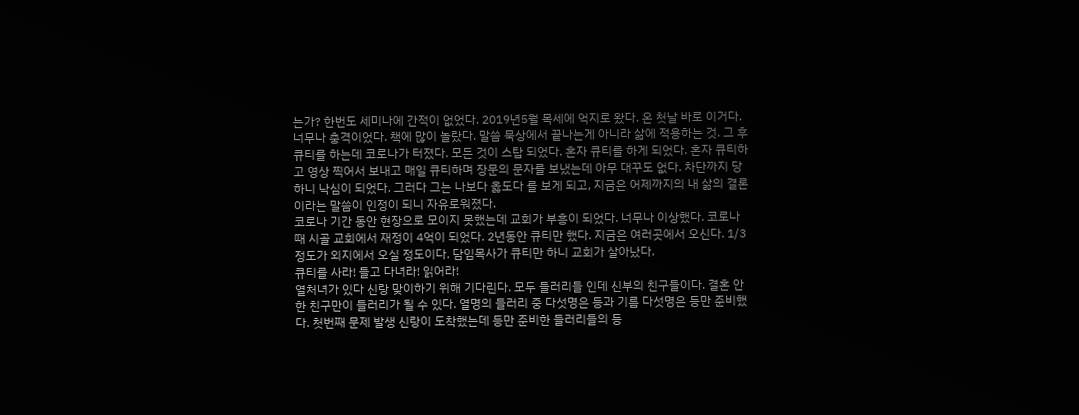는가? 한번도 세미나에 간적이 없었다. 2019년5월 목세에 억지로 왔다. 온 첫날 바로 이거다. 너무나 충격이었다. 책에 많이 놀랐다. 말씀 묵상에서 끝나는게 아니라 삶에 적용하는 것. 그 후 큐티를 하는데 코로나가 터졌다. 모든 것이 스탑 되었다. 혼자 큐티를 하게 되었다. 혼자 큐티하고 영상 찍어서 보내고 매일 큐티하며 장문의 문자를 보냈는데 아무 대꾸도 없다. 차단까지 당하니 낙심이 되었다. 그러다 그는 나보다 옳도다 를 보게 되고, 지금은 어제까지의 내 삶의 결론이라는 말씀이 인정이 되니 자유로워졌다.
코로나 기간 동안 현장으로 모이지 못했는데 교회가 부흥이 되었다. 너무나 이상했다. 코로나 때 시골 교회에서 재정이 4억이 되었다. 2년동안 큐티만 했다. 지금은 여러곳에서 오신다. 1/3정도가 외지에서 오실 정도이다. 담임목사가 큐티만 하니 교회가 살아났다.
큐티를 사라! 들고 다녀라! 읽어라!
열처녀가 있다 신랑 맞이하기 위해 기다린다. 모두 들러리들 인데 신부의 친구들이다. 결혼 안한 친구만이 들러리가 될 수 있다. 열명의 들러리 중 다섯명은 등과 기름 다섯명은 등만 준비했다. 첫번째 문제 발생 신랑이 도착했는데 등만 준비한 들러리들의 등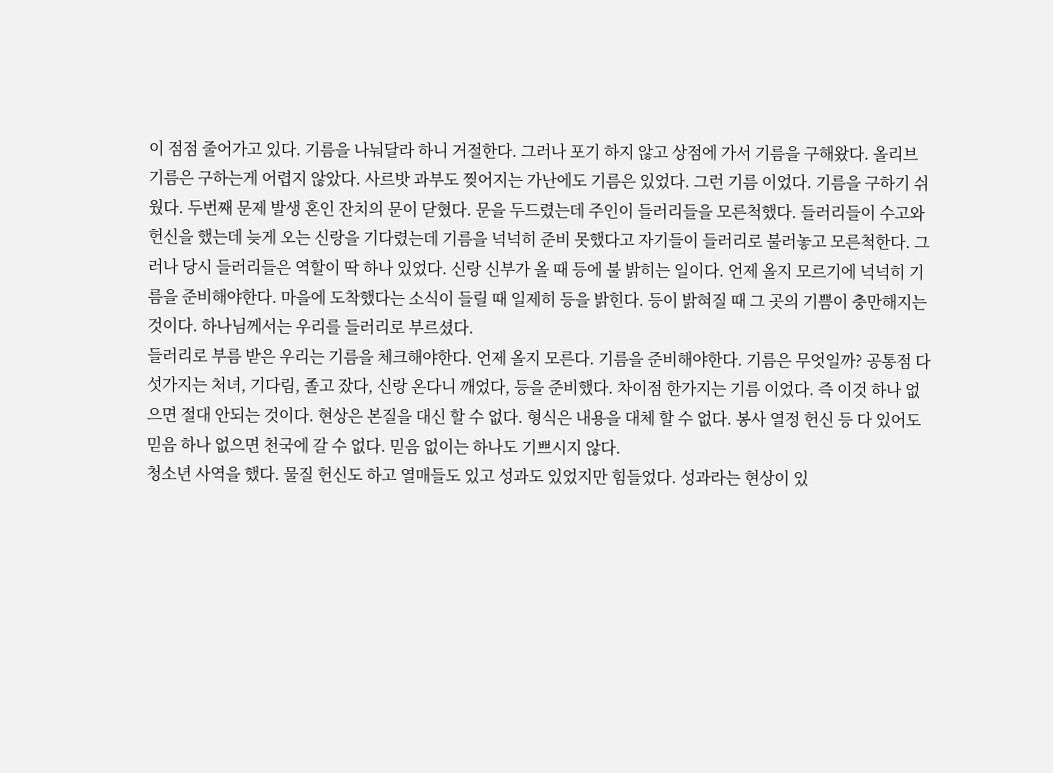이 점점 줄어가고 있다. 기름을 나눠달라 하니 거절한다. 그러나 포기 하지 않고 상점에 가서 기름을 구해왔다. 올리브 기름은 구하는게 어렵지 않았다. 사르밧 과부도 찢어지는 가난에도 기름은 있었다. 그런 기름 이었다. 기름을 구하기 쉬웠다. 두번째 문제 발생 혼인 잔치의 문이 닫혔다. 문을 두드렸는데 주인이 들러리들을 모른척했다. 들러리들이 수고와 헌신을 했는데 늦게 오는 신랑을 기다렸는데 기름을 넉넉히 준비 못했다고 자기들이 들러리로 불러놓고 모른척한다. 그러나 당시 들러리들은 역할이 딱 하나 있었다. 신랑 신부가 올 때 등에 불 밝히는 일이다. 언제 올지 모르기에 넉넉히 기름을 준비해야한다. 마을에 도착했다는 소식이 들릴 때 일제히 등을 밝힌다. 등이 밝혀질 때 그 곳의 기쁨이 충만해지는 것이다. 하나님께서는 우리를 들러리로 부르셨다.
들러리로 부름 받은 우리는 기름을 체크해야한다. 언제 올지 모른다. 기름을 준비해야한다. 기름은 무엇일까? 공통점 다섯가지는 처녀, 기다림, 졸고 잤다, 신랑 온다니 깨었다, 등을 준비했다. 차이점 한가지는 기름 이었다. 즉 이것 하나 없으면 절대 안되는 것이다. 현상은 본질을 대신 할 수 없다. 형식은 내용을 대체 할 수 없다. 봉사 열정 헌신 등 다 있어도 믿음 하나 없으면 천국에 갈 수 없다. 믿음 없이는 하나도 기쁘시지 않다.
청소년 사역을 했다. 물질 헌신도 하고 열매들도 있고 성과도 있었지만 힘들었다. 성과라는 현상이 있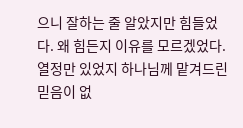으니 잘하는 줄 알았지만 힘들었다. 왜 힘든지 이유를 모르겠었다. 열정만 있었지 하나님께 맡겨드린 믿음이 없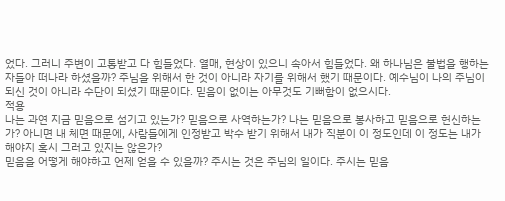었다. 그러니 주변이 고통받고 다 힘들었다. 열매, 현상이 있으니 속아서 힘들었다. 왜 하나님은 불법을 행하는 자들아 떠나라 하셨을까? 주님을 위해서 한 것이 아니라 자기를 위해서 했기 때문이다. 예수님이 나의 주님이 되신 것이 아니라 수단이 되셨기 때문이다. 믿음이 없이는 아무것도 기뻐함이 없으시다.
적용
나는 과연 지금 믿음으로 섬기고 있는가? 믿음으로 사역하는가? 나는 믿음으로 봉사하고 믿음으로 헌신하는가? 아니면 내 체면 때문에, 사람들에게 인정받고 박수 받기 위해서 내가 직분이 이 정도인데 이 정도는 내가 해야지 혹시 그러고 있지는 않은가?
믿음을 어떻게 해야하고 언제 얻을 수 있을까? 주시는 것은 주님의 일이다. 주시는 믿음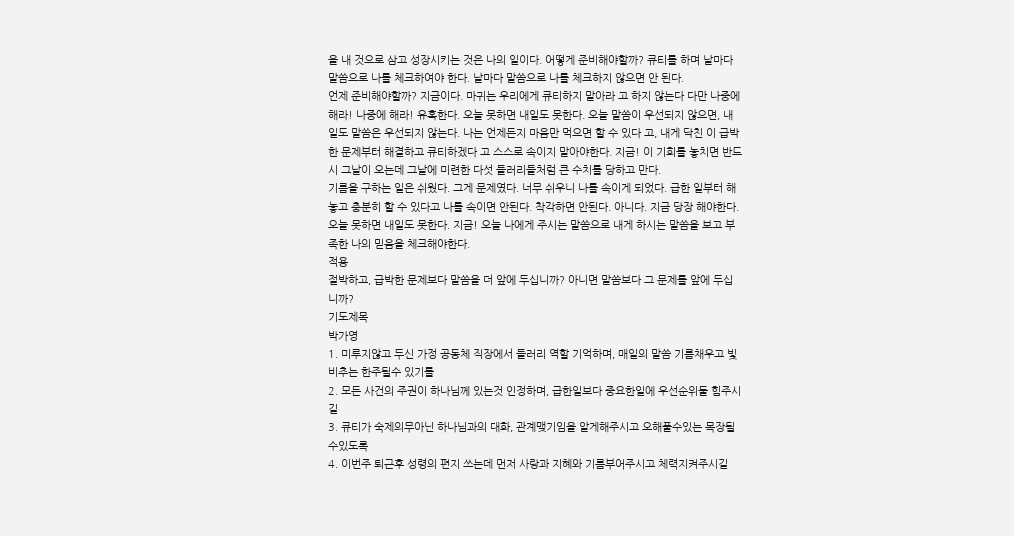을 내 것으로 삼고 성장시키는 것은 나의 일이다. 어떻게 준비해야할까? 큐티를 하며 날마다 말씀으로 나를 체크하여야 한다. 날마다 말씀으로 나를 체크하지 않으면 안 된다.
언제 준비해야할까? 지금이다. 마귀는 우리에게 큐티하지 말아라 고 하지 않는다 다만 나중에 해라! 나중에 해라! 유혹한다. 오늘 못하면 내일도 못한다. 오늘 말씀이 우선되지 않으면, 내일도 말씀은 우선되지 않는다. 나는 언제든지 마음만 먹으면 할 수 있다 고, 내게 닥친 이 급박한 문제부터 해결하고 큐티하겠다 고 스스로 속이지 말아야한다. 지금! 이 기회를 놓치면 반드시 그날이 오는데 그날에 미련한 다섯 들러리들처럼 큰 수치를 당하고 만다.
기름을 구하는 일은 쉬웠다. 그게 문제였다. 너무 쉬우니 나를 속이게 되었다. 급한 일부터 해놓고 충분히 할 수 있다고 나를 속이면 안된다. 착각하면 안된다. 아니다. 지금 당장 해야한다. 오늘 못하면 내일도 못한다. 지금! 오늘 나에게 주시는 말씀으로 내게 하시는 말씀을 보고 부족한 나의 믿음을 체크해야한다.
적용
절박하고, 급박한 문제보다 말씀을 더 앞에 두십니까? 아니면 말씀보다 그 문제를 앞에 두십니까?
기도제목
박가영
1. 미루지않고 두신 가정 공동체 직장에서 들러리 역할 기억하며, 매일의 말씀 기름채우고 빛비추는 한주될수 있기를
2. 모든 사건의 주권이 하나님께 있는것 인정하며, 급한일보다 중요한일에 우선순위둘 힘주시길
3. 큐티가 숙제의무아닌 하나님과의 대화, 관계맺기임을 알게해주시고 오해풀수있는 목장될수있도록
4. 이번주 퇴근후 성령의 편지 쓰는데 먼저 사랑과 지혜와 기름부어주시고 체력지켜주시길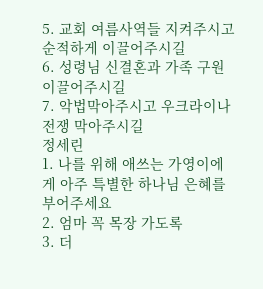5. 교회 여름사역들 지켜주시고 순적하게 이끌어주시길
6. 성령님 신결혼과 가족 구원 이끌어주시길
7. 악법막아주시고 우크라이나 전쟁 막아주시길
정세린
1. 나를 위해 애쓰는 가영이에게 아주 특별한 하나님 은혜를 부어주세요
2. 엄마 꼭 목장 가도록
3. 더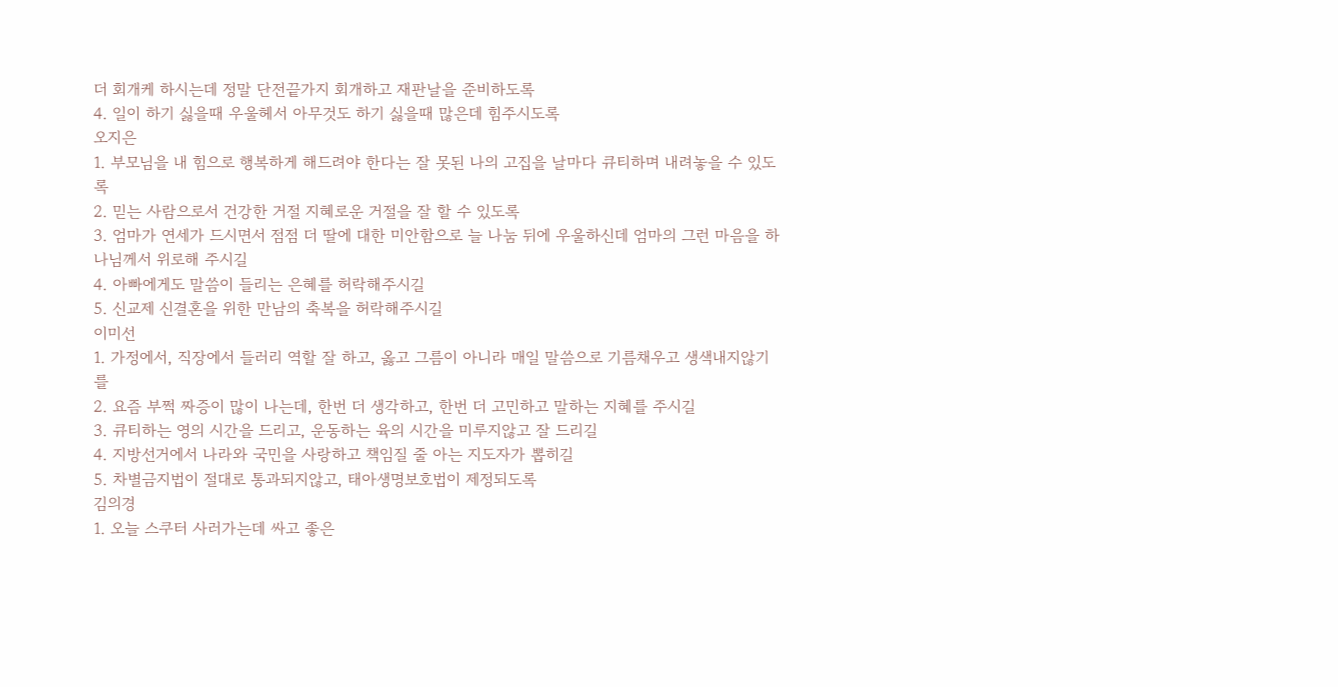더 회개케 하시는데 정말 단전끝가지 회개하고 재판날을 준비하도록
4. 일이 하기 싫을때 우울헤서 아무것도 하기 싫을때 많은데 힘주시도록
오지은
1. 부모님을 내 힘으로 행복하게 해드려야 한다는 잘 못된 나의 고집을 날마다 큐티하며 내려놓을 수 있도록
2. 믿는 사람으로서 건강한 거절 지혜로운 거절을 잘 할 수 있도록
3. 엄마가 연세가 드시면서 점점 더 딸에 대한 미안함으로 늘 나눔 뒤에 우울하신데 엄마의 그런 마음을 하나님께서 위로해 주시길
4. 아빠에게도 말씀이 들리는 은혜를 허락해주시길
5. 신교제 신결혼을 위한 만남의 축복을 허락해주시길
이미선
1. 가정에서, 직장에서 들러리 역할 잘 하고, 옳고 그름이 아니라 매일 말씀으로 기름채우고 생색내지않기를
2. 요즘 부쩍 짜증이 많이 나는데, 한번 더 생각하고, 한번 더 고민하고 말하는 지혜를 주시길
3. 큐티하는 영의 시간을 드리고, 운동하는 육의 시간을 미루지않고 잘 드리길
4. 지방선거에서 나라와 국민을 사랑하고 책임질 줄 아는 지도자가 뽑히길
5. 차별금지법이 절대로 통과되지않고, 태아생명보호법이 제정되도록
김의경
1. 오늘 스쿠터 사러가는데 싸고 좋은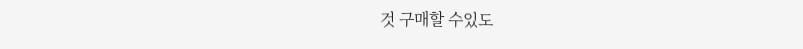것 구매할 수있도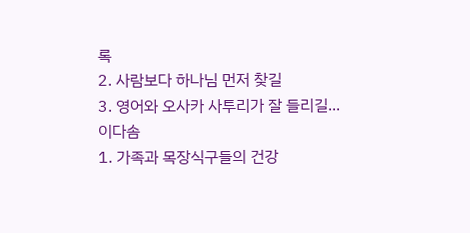록
2. 사람보다 하나님 먼저 찾길
3. 영어와 오사카 사투리가 잘 들리길...
이다솜
1. 가족과 목장식구들의 건강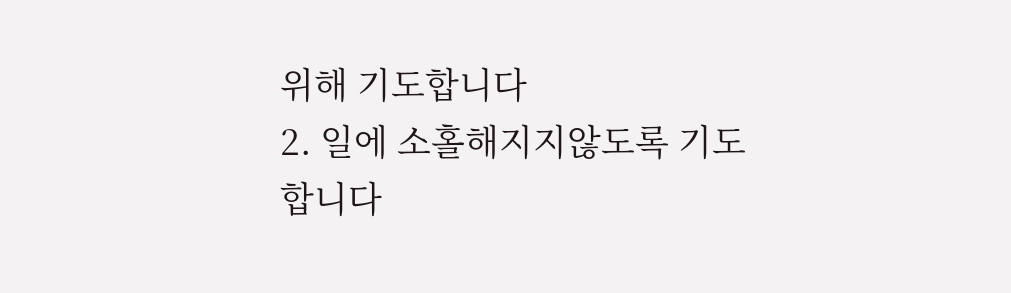위해 기도합니다
2. 일에 소홀해지지않도록 기도합니다